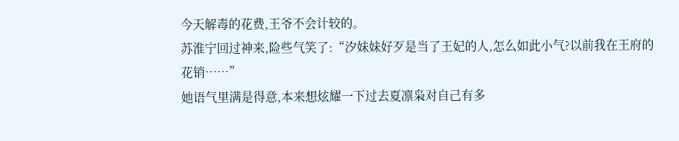今天解毒的花费,王爷不会计较的。
苏淮宁回过神来,险些气笑了:“汐妹妹好歹是当了王妃的人,怎么如此小气?以前我在王府的花销……”
她语气里满是得意,本来想炫耀一下过去夏凛枭对自己有多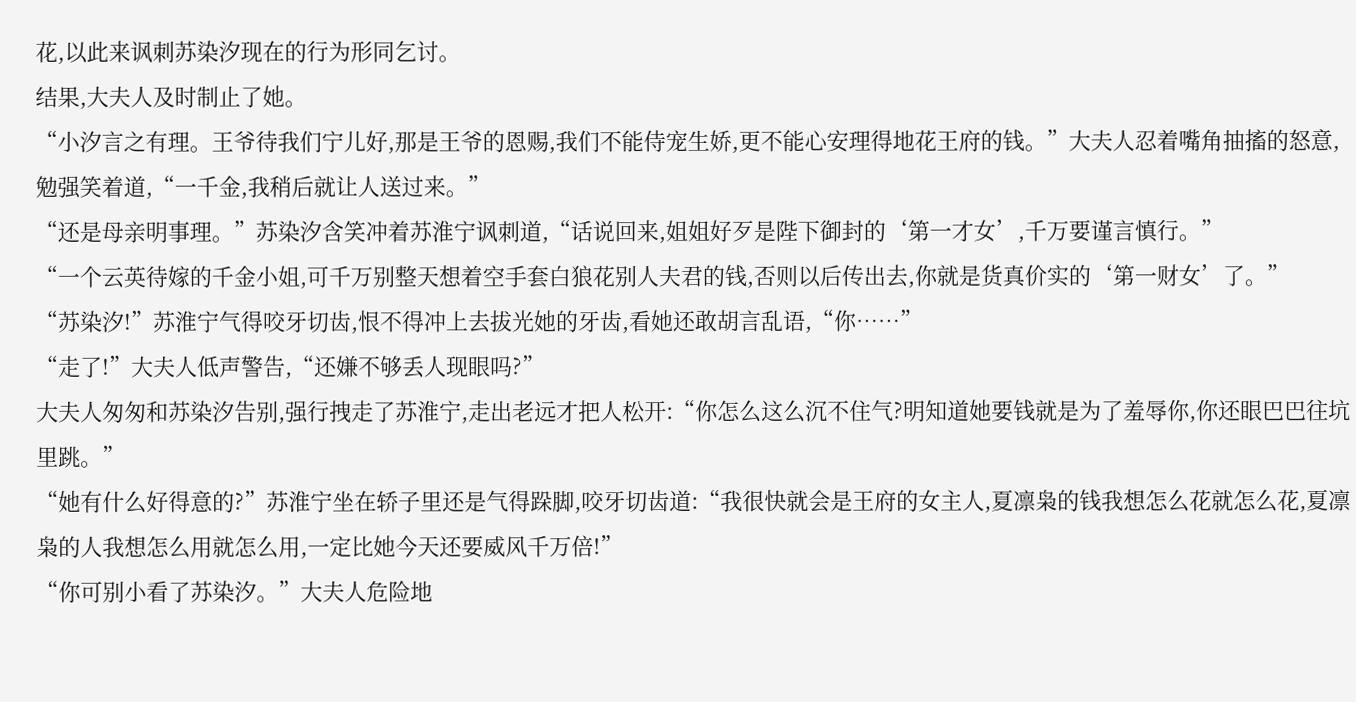花,以此来讽刺苏染汐现在的行为形同乞讨。
结果,大夫人及时制止了她。
“小汐言之有理。王爷待我们宁儿好,那是王爷的恩赐,我们不能侍宠生娇,更不能心安理得地花王府的钱。”大夫人忍着嘴角抽搐的怒意,勉强笑着道,“一千金,我稍后就让人送过来。”
“还是母亲明事理。”苏染汐含笑冲着苏淮宁讽刺道,“话说回来,姐姐好歹是陛下御封的‘第一才女’,千万要谨言慎行。”
“一个云英待嫁的千金小姐,可千万别整天想着空手套白狼花别人夫君的钱,否则以后传出去,你就是货真价实的‘第一财女’了。”
“苏染汐!”苏淮宁气得咬牙切齿,恨不得冲上去拔光她的牙齿,看她还敢胡言乱语,“你……”
“走了!”大夫人低声警告,“还嫌不够丢人现眼吗?”
大夫人匆匆和苏染汐告别,强行拽走了苏淮宁,走出老远才把人松开:“你怎么这么沉不住气?明知道她要钱就是为了羞辱你,你还眼巴巴往坑里跳。”
“她有什么好得意的?”苏淮宁坐在轿子里还是气得跺脚,咬牙切齿道:“我很快就会是王府的女主人,夏凛枭的钱我想怎么花就怎么花,夏凛枭的人我想怎么用就怎么用,一定比她今天还要威风千万倍!”
“你可别小看了苏染汐。”大夫人危险地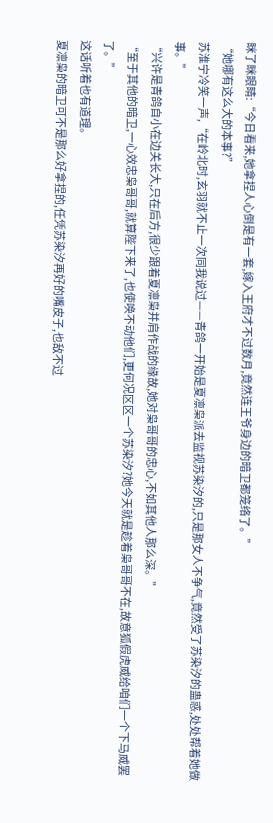眯了眯眼睛:“今日看来,她拿捏人心倒是有一套,嫁入王府才不过数月,竟然连王爷身边的暗卫都笼络了。”
“她哪有这么大的本事?”
苏淮宁冷笑一声,“在岭北时,玄羽就不止一次同我说过——青鸽一开始是夏凛枭派去监视苏染汐的,只是那女人不争气,竟然受了苏染汐的蛊惑,处处帮着她做事。”
“兴许是青鸽自小在边关长大,只在后方,很少跟着夏凛枭并肩作战的缘故,她对枭哥哥的忠心,不如其他人那么深。”
“至于其他的暗卫,一心效忠枭哥哥,就算陛下来了,也使唤不动他们,更何况区区一个苏染汐?她今天就是趁着枭哥哥不在,故意狐假虎威给咱们一个下马威罢了。”
这话听着也有道理。
夏凛枭的暗卫可不是那么好拿捏的,任凭苏染汐再好的嘴皮子,也敌不过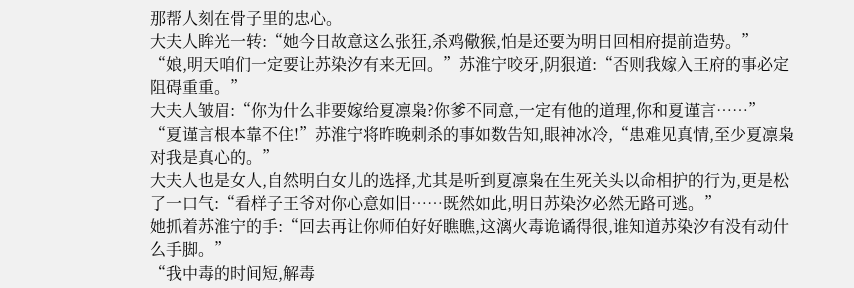那帮人刻在骨子里的忠心。
大夫人眸光一转:“她今日故意这么张狂,杀鸡儆猴,怕是还要为明日回相府提前造势。”
“娘,明天咱们一定要让苏染汐有来无回。”苏淮宁咬牙,阴狠道:“否则我嫁入王府的事必定阻碍重重。”
大夫人皱眉:“你为什么非要嫁给夏凛枭?你爹不同意,一定有他的道理,你和夏谨言……”
“夏谨言根本靠不住!”苏淮宁将昨晚刺杀的事如数告知,眼神冰冷,“患难见真情,至少夏凛枭对我是真心的。”
大夫人也是女人,自然明白女儿的选择,尤其是听到夏凛枭在生死关头以命相护的行为,更是松了一口气:“看样子王爷对你心意如旧……既然如此,明日苏染汐必然无路可逃。”
她抓着苏淮宁的手:“回去再让你师伯好好瞧瞧,这漓火毒诡谲得很,谁知道苏染汐有没有动什么手脚。”
“我中毒的时间短,解毒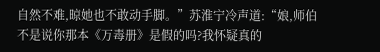自然不难,晾她也不敢动手脚。”苏淮宁冷声道:“娘,师伯不是说你那本《万毒册》是假的吗?我怀疑真的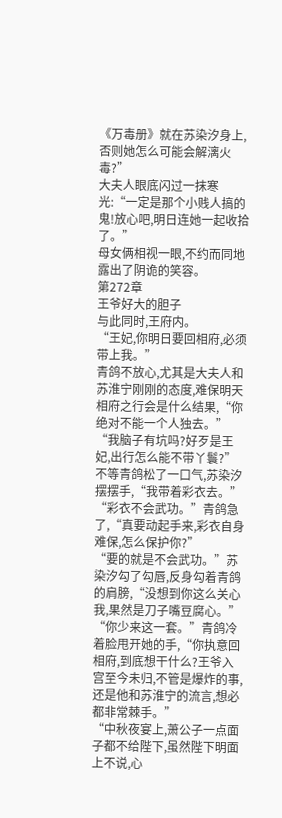《万毒册》就在苏染汐身上,否则她怎么可能会解漓火毒?”
大夫人眼底闪过一抹寒光:“一定是那个小贱人搞的鬼!放心吧,明日连她一起收拾了。”
母女俩相视一眼,不约而同地露出了阴诡的笑容。
第272章
王爷好大的胆子
与此同时,王府内。
“王妃,你明日要回相府,必须带上我。”
青鸽不放心,尤其是大夫人和苏淮宁刚刚的态度,难保明天相府之行会是什么结果,“你绝对不能一个人独去。”
“我脑子有坑吗?好歹是王妃,出行怎么能不带丫鬟?”不等青鸽松了一口气,苏染汐摆摆手,“我带着彩衣去。”
“彩衣不会武功。”青鸽急了,“真要动起手来,彩衣自身难保,怎么保护你?”
“要的就是不会武功。”苏染汐勾了勾唇,反身勾着青鸽的肩膀,“没想到你这么关心我,果然是刀子嘴豆腐心。”
“你少来这一套。”青鸽冷着脸甩开她的手,“你执意回相府,到底想干什么?王爷入宫至今未归,不管是爆炸的事,还是他和苏淮宁的流言,想必都非常棘手。”
“中秋夜宴上,萧公子一点面子都不给陛下,虽然陛下明面上不说,心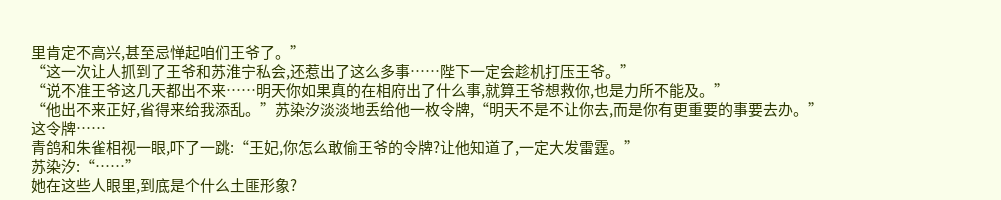里肯定不高兴,甚至忌惮起咱们王爷了。”
“这一次让人抓到了王爷和苏淮宁私会,还惹出了这么多事……陛下一定会趁机打压王爷。”
“说不准王爷这几天都出不来……明天你如果真的在相府出了什么事,就算王爷想救你,也是力所不能及。”
“他出不来正好,省得来给我添乱。”苏染汐淡淡地丢给他一枚令牌,“明天不是不让你去,而是你有更重要的事要去办。”
这令牌……
青鸽和朱雀相视一眼,吓了一跳:“王妃,你怎么敢偷王爷的令牌?让他知道了,一定大发雷霆。”
苏染汐:“……”
她在这些人眼里,到底是个什么土匪形象?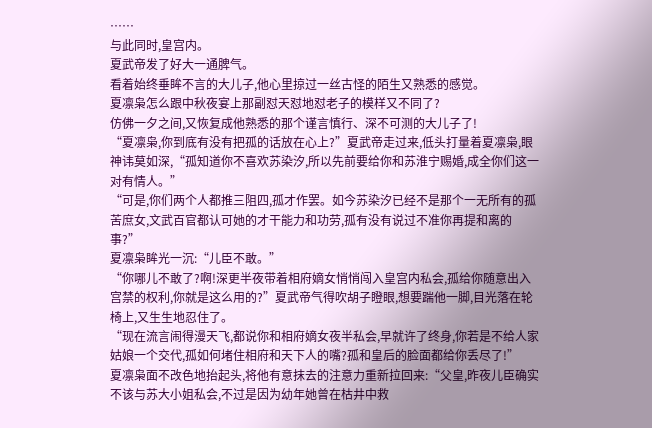……
与此同时,皇宫内。
夏武帝发了好大一通脾气。
看着始终垂眸不言的大儿子,他心里掠过一丝古怪的陌生又熟悉的感觉。
夏凛枭怎么跟中秋夜宴上那副怼天怼地怼老子的模样又不同了?
仿佛一夕之间,又恢复成他熟悉的那个谨言慎行、深不可测的大儿子了!
“夏凛枭,你到底有没有把孤的话放在心上?”夏武帝走过来,低头打量着夏凛枭,眼神讳莫如深,“孤知道你不喜欢苏染汐,所以先前要给你和苏淮宁赐婚,成全你们这一对有情人。”
“可是,你们两个人都推三阻四,孤才作罢。如今苏染汐已经不是那个一无所有的孤苦庶女,文武百官都认可她的才干能力和功劳,孤有没有说过不准你再提和离的事?”
夏凛枭眸光一沉:“儿臣不敢。”
“你哪儿不敢了?啊!深更半夜带着相府嫡女悄悄闯入皇宫内私会,孤给你随意出入宫禁的权利,你就是这么用的?”夏武帝气得吹胡子瞪眼,想要踹他一脚,目光落在轮椅上,又生生地忍住了。
“现在流言闹得漫天飞,都说你和相府嫡女夜半私会,早就许了终身,你若是不给人家姑娘一个交代,孤如何堵住相府和天下人的嘴?孤和皇后的脸面都给你丢尽了!”
夏凛枭面不改色地抬起头,将他有意抹去的注意力重新拉回来:“父皇,昨夜儿臣确实不该与苏大小姐私会,不过是因为幼年她曾在枯井中救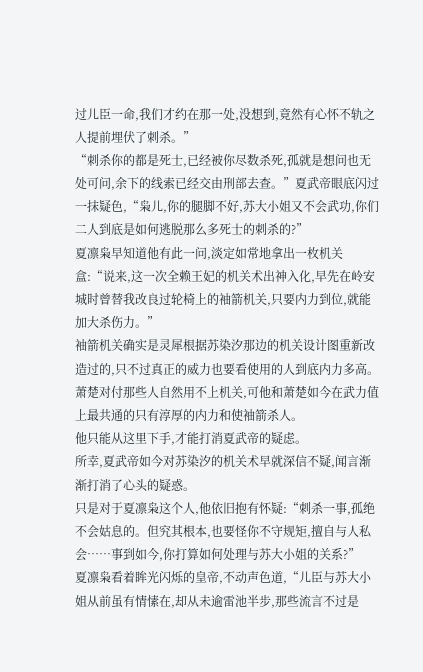过儿臣一命,我们才约在那一处,没想到,竟然有心怀不轨之人提前埋伏了刺杀。”
“刺杀你的都是死士,已经被你尽数杀死,孤就是想问也无处可问,余下的线索已经交由刑部去查。”夏武帝眼底闪过一抹疑色,“枭儿,你的腿脚不好,苏大小姐又不会武功,你们二人到底是如何逃脱那么多死士的刺杀的?”
夏凛枭早知道他有此一问,淡定如常地拿出一枚机关盒:“说来,这一次全赖王妃的机关术出神入化,早先在岭安城时曾替我改良过轮椅上的袖箭机关,只要内力到位,就能加大杀伤力。”
袖箭机关确实是灵犀根据苏染汐那边的机关设计图重新改造过的,只不过真正的威力也要看使用的人到底内力多高。
萧楚对付那些人自然用不上机关,可他和萧楚如今在武力值上最共通的只有淳厚的内力和使袖箭杀人。
他只能从这里下手,才能打消夏武帝的疑虑。
所幸,夏武帝如今对苏染汐的机关术早就深信不疑,闻言渐渐打消了心头的疑惑。
只是对于夏凛枭这个人,他依旧抱有怀疑:“刺杀一事,孤绝不会姑息的。但究其根本,也要怪你不守规矩,擅自与人私会……事到如今,你打算如何处理与苏大小姐的关系?”
夏凛枭看着眸光闪烁的皇帝,不动声色道,“儿臣与苏大小姐从前虽有情愫在,却从未逾雷池半步,那些流言不过是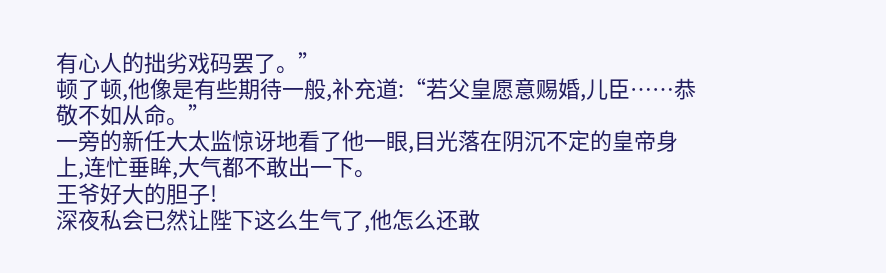有心人的拙劣戏码罢了。”
顿了顿,他像是有些期待一般,补充道:“若父皇愿意赐婚,儿臣……恭敬不如从命。”
一旁的新任大太监惊讶地看了他一眼,目光落在阴沉不定的皇帝身上,连忙垂眸,大气都不敢出一下。
王爷好大的胆子!
深夜私会已然让陛下这么生气了,他怎么还敢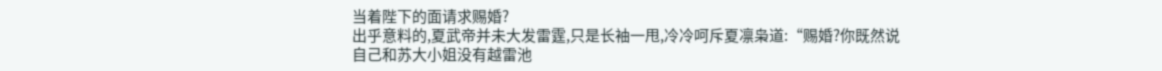当着陛下的面请求赐婚?
出乎意料的,夏武帝并未大发雷霆,只是长袖一甩,冷冷呵斥夏凛枭道:“赐婚?你既然说自己和苏大小姐没有越雷池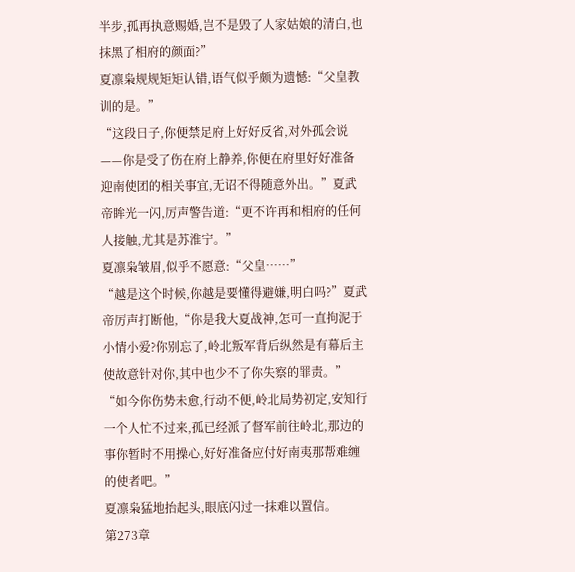半步,孤再执意赐婚,岂不是毁了人家姑娘的清白,也抹黑了相府的颜面?”
夏凛枭规规矩矩认错,语气似乎颇为遗憾:“父皇教训的是。”
“这段日子,你便禁足府上好好反省,对外孤会说——你是受了伤在府上静养,你便在府里好好准备迎南使团的相关事宜,无诏不得随意外出。”夏武帝眸光一闪,厉声警告道:“更不许再和相府的任何人接触,尤其是苏淮宁。”
夏凛枭皱眉,似乎不愿意:“父皇……”
“越是这个时候,你越是要懂得避嫌,明白吗?”夏武帝厉声打断他,“你是我大夏战神,怎可一直拘泥于小情小爱?你别忘了,岭北叛军背后纵然是有幕后主使故意针对你,其中也少不了你失察的罪责。”
“如今你伤势未愈,行动不便,岭北局势初定,安知行一个人忙不过来,孤已经派了督军前往岭北,那边的事你暂时不用操心,好好准备应付好南夷那帮难缠的使者吧。”
夏凛枭猛地抬起头,眼底闪过一抹难以置信。
第273章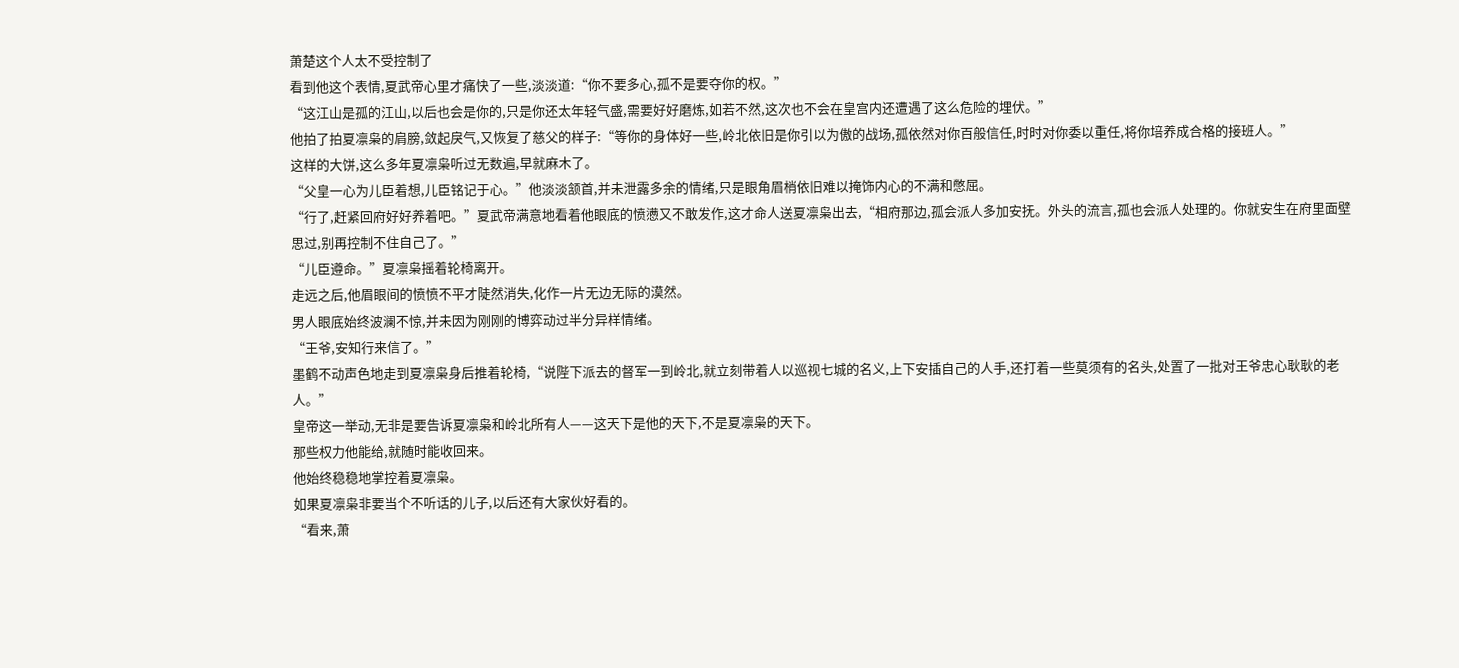萧楚这个人太不受控制了
看到他这个表情,夏武帝心里才痛快了一些,淡淡道:“你不要多心,孤不是要夺你的权。”
“这江山是孤的江山,以后也会是你的,只是你还太年轻气盛,需要好好磨炼,如若不然,这次也不会在皇宫内还遭遇了这么危险的埋伏。”
他拍了拍夏凛枭的肩膀,敛起戾气,又恢复了慈父的样子:“等你的身体好一些,岭北依旧是你引以为傲的战场,孤依然对你百般信任,时时对你委以重任,将你培养成合格的接班人。”
这样的大饼,这么多年夏凛枭听过无数遍,早就麻木了。
“父皇一心为儿臣着想,儿臣铭记于心。”他淡淡颔首,并未泄露多余的情绪,只是眼角眉梢依旧难以掩饰内心的不满和憋屈。
“行了,赶紧回府好好养着吧。”夏武帝满意地看着他眼底的愤懑又不敢发作,这才命人送夏凛枭出去,“相府那边,孤会派人多加安抚。外头的流言,孤也会派人处理的。你就安生在府里面壁思过,别再控制不住自己了。”
“儿臣遵命。”夏凛枭摇着轮椅离开。
走远之后,他眉眼间的愤愤不平才陡然消失,化作一片无边无际的漠然。
男人眼底始终波澜不惊,并未因为刚刚的博弈动过半分异样情绪。
“王爷,安知行来信了。”
墨鹤不动声色地走到夏凛枭身后推着轮椅,“说陛下派去的督军一到岭北,就立刻带着人以巡视七城的名义,上下安插自己的人手,还打着一些莫须有的名头,处置了一批对王爷忠心耿耿的老人。”
皇帝这一举动,无非是要告诉夏凛枭和岭北所有人——这天下是他的天下,不是夏凛枭的天下。
那些权力他能给,就随时能收回来。
他始终稳稳地掌控着夏凛枭。
如果夏凛枭非要当个不听话的儿子,以后还有大家伙好看的。
“看来,萧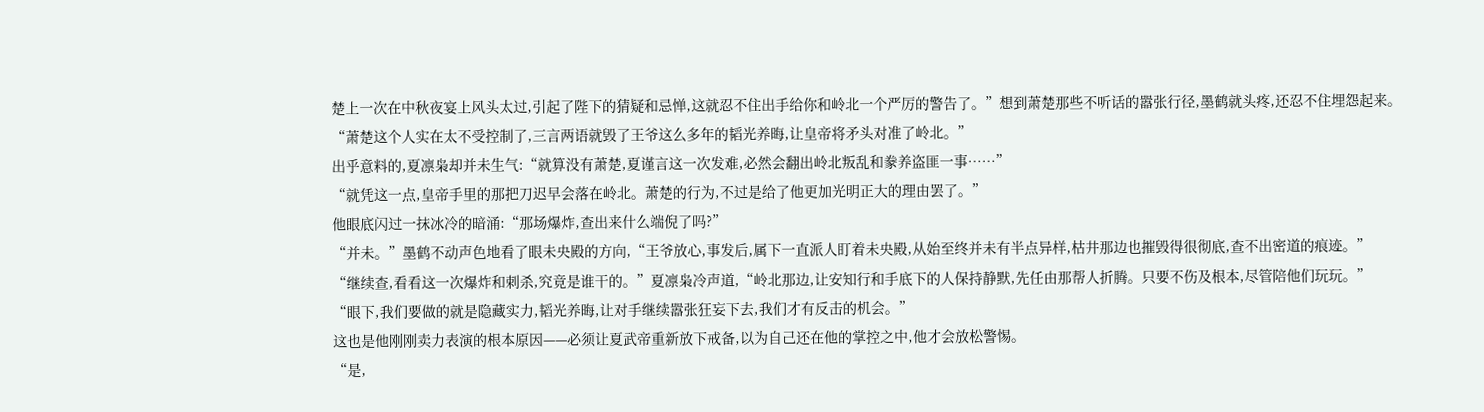楚上一次在中秋夜宴上风头太过,引起了陛下的猜疑和忌惮,这就忍不住出手给你和岭北一个严厉的警告了。”想到萧楚那些不听话的嚣张行径,墨鹤就头疼,还忍不住埋怨起来。
“萧楚这个人实在太不受控制了,三言两语就毁了王爷这么多年的韬光养晦,让皇帝将矛头对准了岭北。”
出乎意料的,夏凛枭却并未生气:“就算没有萧楚,夏谨言这一次发难,必然会翻出岭北叛乱和豢养盗匪一事……”
“就凭这一点,皇帝手里的那把刀迟早会落在岭北。萧楚的行为,不过是给了他更加光明正大的理由罢了。”
他眼底闪过一抹冰冷的暗涌:“那场爆炸,查出来什么端倪了吗?”
“并未。”墨鹤不动声色地看了眼未央殿的方向,“王爷放心,事发后,属下一直派人盯着未央殿,从始至终并未有半点异样,枯井那边也摧毁得很彻底,查不出密道的痕迹。”
“继续查,看看这一次爆炸和刺杀,究竟是谁干的。”夏凛枭冷声道,“岭北那边,让安知行和手底下的人保持静默,先任由那帮人折腾。只要不伤及根本,尽管陪他们玩玩。”
“眼下,我们要做的就是隐藏实力,韬光养晦,让对手继续嚣张狂妄下去,我们才有反击的机会。”
这也是他刚刚卖力表演的根本原因——必须让夏武帝重新放下戒备,以为自己还在他的掌控之中,他才会放松警惕。
“是,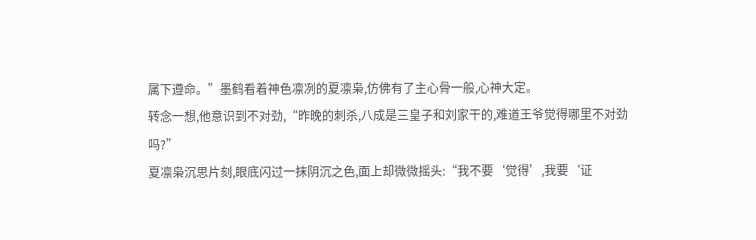属下遵命。”墨鹤看着神色凛冽的夏凛枭,仿佛有了主心骨一般,心神大定。
转念一想,他意识到不对劲,“昨晚的刺杀,八成是三皇子和刘家干的,难道王爷觉得哪里不对劲吗?”
夏凛枭沉思片刻,眼底闪过一抹阴沉之色,面上却微微摇头:“我不要‘觉得’,我要‘证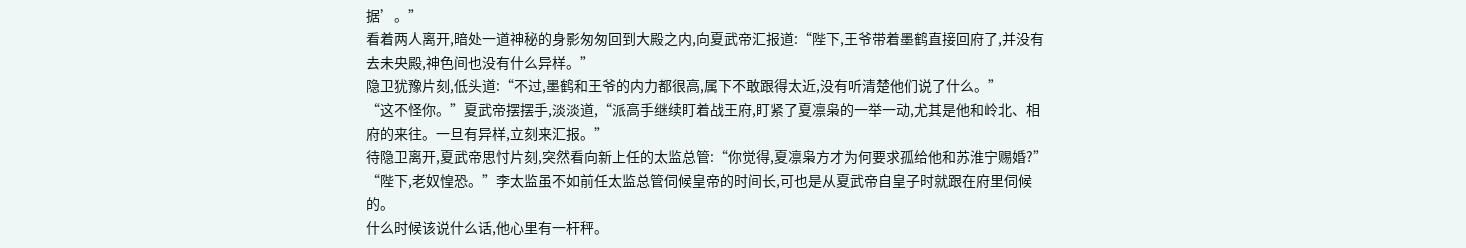据’。”
看着两人离开,暗处一道神秘的身影匆匆回到大殿之内,向夏武帝汇报道:“陛下,王爷带着墨鹤直接回府了,并没有去未央殿,神色间也没有什么异样。”
隐卫犹豫片刻,低头道:“不过,墨鹤和王爷的内力都很高,属下不敢跟得太近,没有听清楚他们说了什么。”
“这不怪你。”夏武帝摆摆手,淡淡道,“派高手继续盯着战王府,盯紧了夏凛枭的一举一动,尤其是他和岭北、相府的来往。一旦有异样,立刻来汇报。”
待隐卫离开,夏武帝思忖片刻,突然看向新上任的太监总管:“你觉得,夏凛枭方才为何要求孤给他和苏淮宁赐婚?”
“陛下,老奴惶恐。”李太监虽不如前任太监总管伺候皇帝的时间长,可也是从夏武帝自皇子时就跟在府里伺候的。
什么时候该说什么话,他心里有一杆秤。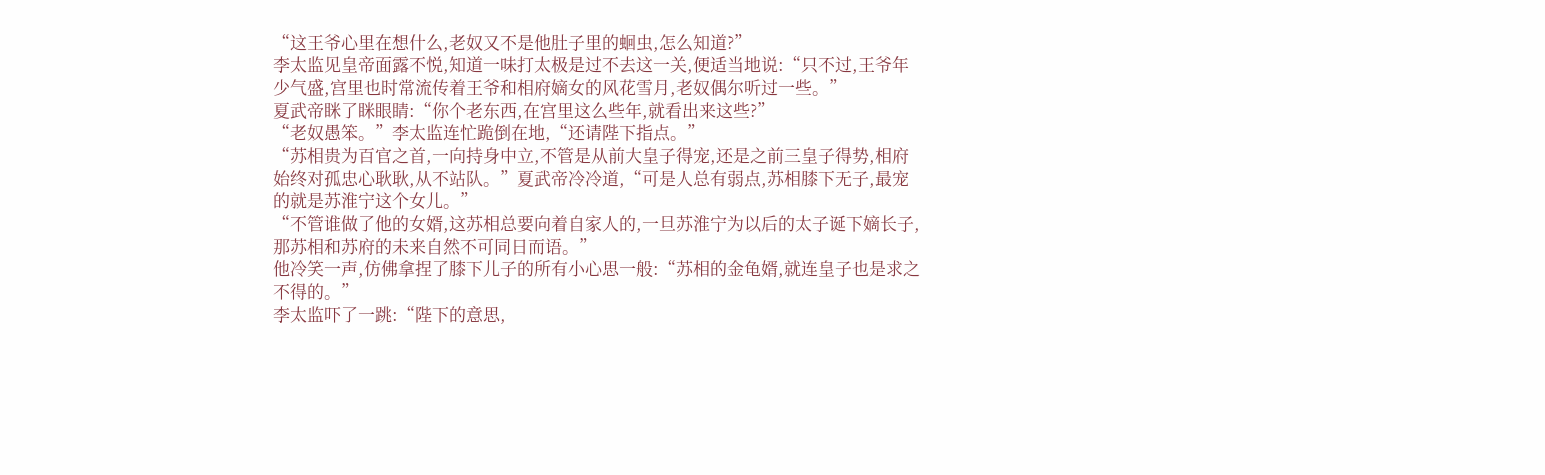“这王爷心里在想什么,老奴又不是他肚子里的蛔虫,怎么知道?”
李太监见皇帝面露不悦,知道一味打太极是过不去这一关,便适当地说:“只不过,王爷年少气盛,宫里也时常流传着王爷和相府嫡女的风花雪月,老奴偶尔听过一些。”
夏武帝眯了眯眼睛:“你个老东西,在宫里这么些年,就看出来这些?”
“老奴愚笨。”李太监连忙跪倒在地,“还请陛下指点。”
“苏相贵为百官之首,一向持身中立,不管是从前大皇子得宠,还是之前三皇子得势,相府始终对孤忠心耿耿,从不站队。”夏武帝冷冷道,“可是人总有弱点,苏相膝下无子,最宠的就是苏淮宁这个女儿。”
“不管谁做了他的女婿,这苏相总要向着自家人的,一旦苏淮宁为以后的太子诞下嫡长子,那苏相和苏府的未来自然不可同日而语。”
他冷笑一声,仿佛拿捏了膝下儿子的所有小心思一般:“苏相的金龟婿,就连皇子也是求之不得的。”
李太监吓了一跳:“陛下的意思,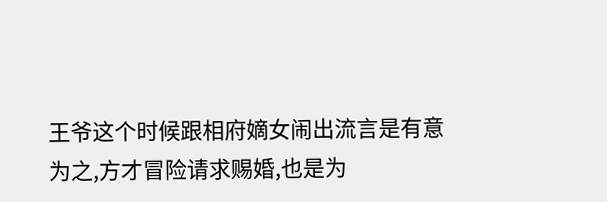王爷这个时候跟相府嫡女闹出流言是有意为之,方才冒险请求赐婚,也是为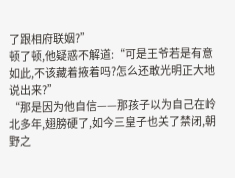了跟相府联姻?”
顿了顿,他疑惑不解道:“可是王爷若是有意如此,不该藏着掖着吗?怎么还敢光明正大地说出来?”
“那是因为他自信——那孩子以为自己在岭北多年,翅膀硬了,如今三皇子也关了禁闭,朝野之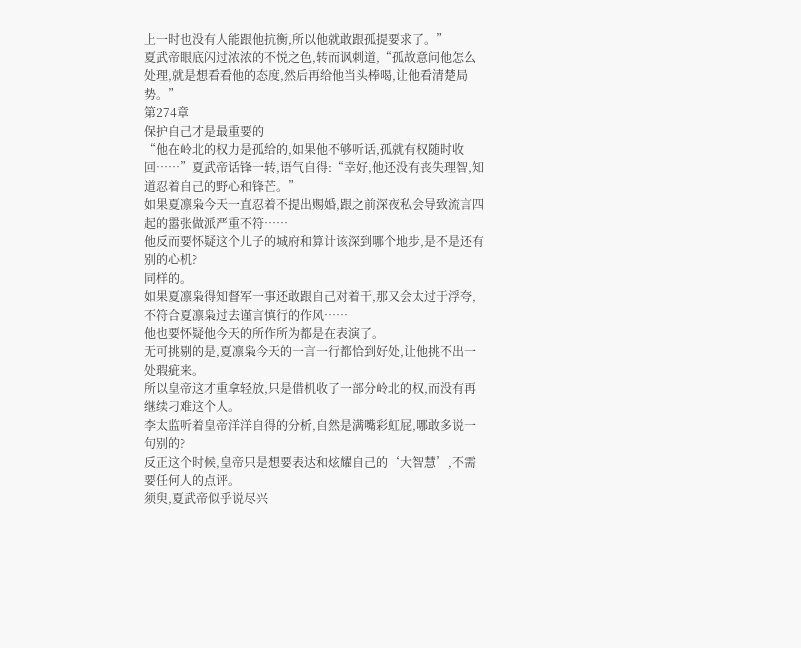上一时也没有人能跟他抗衡,所以他就敢跟孤提要求了。”
夏武帝眼底闪过浓浓的不悦之色,转而讽刺道,“孤故意问他怎么处理,就是想看看他的态度,然后再给他当头棒喝,让他看清楚局势。”
第274章
保护自己才是最重要的
“他在岭北的权力是孤给的,如果他不够听话,孤就有权随时收回……”夏武帝话锋一转,语气自得:“幸好,他还没有丧失理智,知道忍着自己的野心和锋芒。”
如果夏凛枭今天一直忍着不提出赐婚,跟之前深夜私会导致流言四起的嚣张做派严重不符……
他反而要怀疑这个儿子的城府和算计该深到哪个地步,是不是还有别的心机?
同样的。
如果夏凛枭得知督军一事还敢跟自己对着干,那又会太过于浮夸,不符合夏凛枭过去谨言慎行的作风……
他也要怀疑他今天的所作所为都是在表演了。
无可挑剔的是,夏凛枭今天的一言一行都恰到好处,让他挑不出一处瑕疵来。
所以皇帝这才重拿轻放,只是借机收了一部分岭北的权,而没有再继续刁难这个人。
李太监听着皇帝洋洋自得的分析,自然是满嘴彩虹屁,哪敢多说一句别的?
反正这个时候,皇帝只是想要表达和炫耀自己的‘大智慧’,不需要任何人的点评。
须臾,夏武帝似乎说尽兴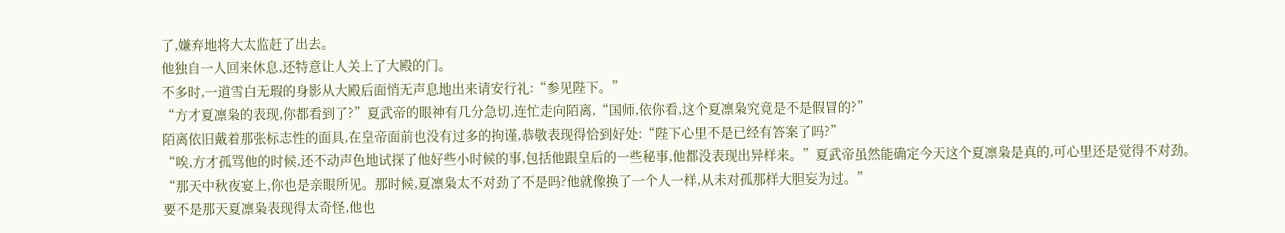了,嫌弃地将大太监赶了出去。
他独自一人回来休息,还特意让人关上了大殿的门。
不多时,一道雪白无瑕的身影从大殿后面悄无声息地出来请安行礼:“参见陛下。”
“方才夏凛枭的表现,你都看到了?”夏武帝的眼神有几分急切,连忙走向陌离,“国师,依你看,这个夏凛枭究竟是不是假冒的?”
陌离依旧戴着那张标志性的面具,在皇帝面前也没有过多的拘谨,恭敬表现得恰到好处:“陛下心里不是已经有答案了吗?”
“唉,方才孤骂他的时候,还不动声色地试探了他好些小时候的事,包括他跟皇后的一些秘事,他都没表现出异样来。”夏武帝虽然能确定今天这个夏凛枭是真的,可心里还是觉得不对劲。
“那天中秋夜宴上,你也是亲眼所见。那时候,夏凛枭太不对劲了不是吗?他就像换了一个人一样,从未对孤那样大胆妄为过。”
要不是那天夏凛枭表现得太奇怪,他也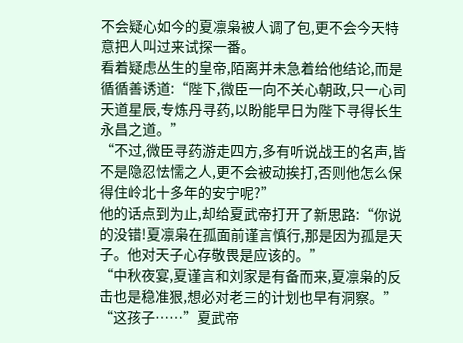不会疑心如今的夏凛枭被人调了包,更不会今天特意把人叫过来试探一番。
看着疑虑丛生的皇帝,陌离并未急着给他结论,而是循循善诱道:“陛下,微臣一向不关心朝政,只一心司天道星辰,专炼丹寻药,以盼能早日为陛下寻得长生永昌之道。”
“不过,微臣寻药游走四方,多有听说战王的名声,皆不是隐忍怯懦之人,更不会被动挨打,否则他怎么保得住岭北十多年的安宁呢?”
他的话点到为止,却给夏武帝打开了新思路:“你说的没错!夏凛枭在孤面前谨言慎行,那是因为孤是天子。他对天子心存敬畏是应该的。”
“中秋夜宴,夏谨言和刘家是有备而来,夏凛枭的反击也是稳准狠,想必对老三的计划也早有洞察。”
“这孩子……”夏武帝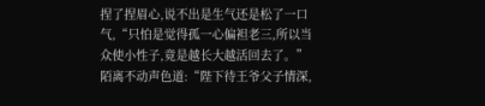捏了捏眉心,说不出是生气还是松了一口气,“只怕是觉得孤一心偏袒老三,所以当众使小性子,竟是越长大越活回去了。”
陌离不动声色道:“陛下待王爷父子情深,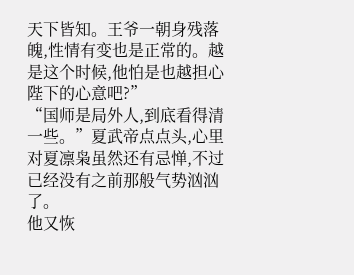天下皆知。王爷一朝身残落魄,性情有变也是正常的。越是这个时候,他怕是也越担心陛下的心意吧?”
“国师是局外人,到底看得清一些。”夏武帝点点头,心里对夏凛枭虽然还有忌惮,不过已经没有之前那般气势汹汹了。
他又恢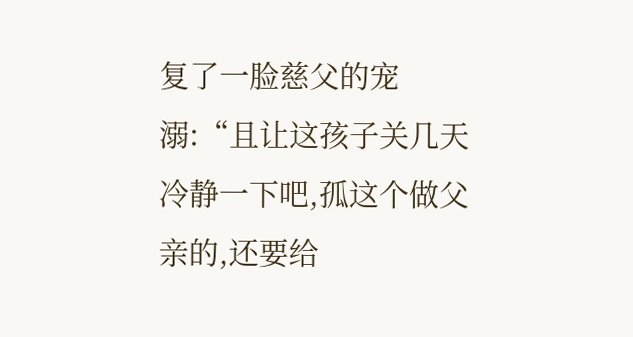复了一脸慈父的宠溺:“且让这孩子关几天冷静一下吧,孤这个做父亲的,还要给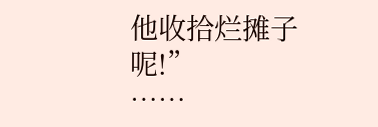他收拾烂摊子呢!”
……